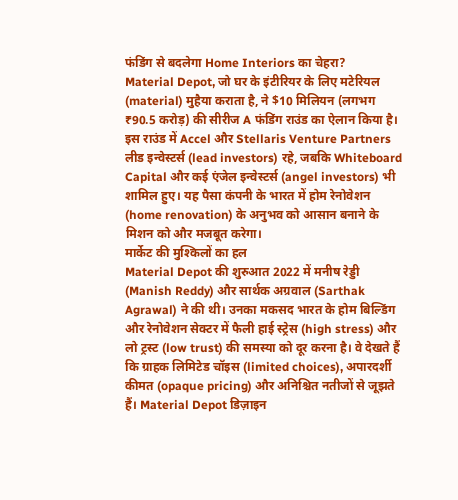फंडिंग से बदलेगा Home Interiors का चेहरा?
Material Depot, जो घर के इंटीरियर के लिए मटेरियल (material) मुहैया कराता है, ने $10 मिलियन (लगभग ₹90.5 करोड़) की सीरीज A फंडिंग राउंड का ऐलान किया है। इस राउंड में Accel और Stellaris Venture Partners लीड इन्वेस्टर्स (lead investors) रहे, जबकि Whiteboard Capital और कई एंजेल इन्वेस्टर्स (angel investors) भी शामिल हुए। यह पैसा कंपनी के भारत में होम रेनोवेशन (home renovation) के अनुभव को आसान बनाने के मिशन को और मजबूत करेगा।
मार्केट की मुश्किलों का हल
Material Depot की शुरुआत 2022 में मनीष रेड्डी (Manish Reddy) और सार्थक अग्रवाल (Sarthak Agrawal) ने की थी। उनका मकसद भारत के होम बिल्डिंग और रेनोवेशन सेक्टर में फैली हाई स्ट्रेस (high stress) और लो ट्रस्ट (low trust) की समस्या को दूर करना है। वे देखते हैं कि ग्राहक लिमिटेड चॉइस (limited choices), अपारदर्शी कीमत (opaque pricing) और अनिश्चित नतीजों से जूझते हैं। Material Depot डिज़ाइन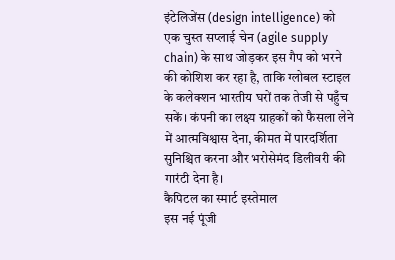इंटेलिजेंस (design intelligence) को एक चुस्त सप्लाई चेन (agile supply chain) के साथ जोड़कर इस गैप को भरने की कोशिश कर रहा है, ताकि ग्लोबल स्टाइल के कलेक्शन भारतीय घरों तक तेजी से पहुँच सकें। कंपनी का लक्ष्य ग्राहकों को फैसला लेने में आत्मविश्वास देना, कीमत में पारदर्शिता सुनिश्चित करना और भरोसेमंद डिलीवरी की गारंटी देना है।
कैपिटल का स्मार्ट इस्तेमाल
इस नई पूंजी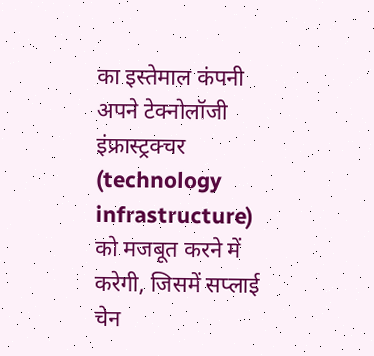का इस्तेमाल कंपनी अपने टेक्नोलॉजी इंफ्रास्ट्रक्चर (technology infrastructure) को मजबूत करने में करेगी, जिसमें सप्लाई चेन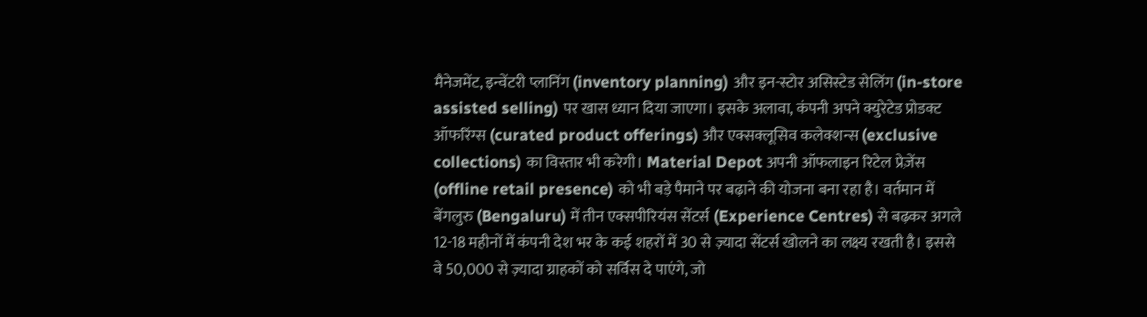मैनेजमेंट, इन्वेंटरी प्लानिंग (inventory planning) और इन-स्टोर असिस्टेड सेलिंग (in-store assisted selling) पर खास ध्यान दिया जाएगा। इसके अलावा, कंपनी अपने क्युरेटेड प्रोडक्ट ऑफरिंग्स (curated product offerings) और एक्सक्लूसिव कलेक्शन्स (exclusive collections) का विस्तार भी करेगी। Material Depot अपनी ऑफलाइन रिटेल प्रेज़ेंस (offline retail presence) को भी बड़े पैमाने पर बढ़ाने की योजना बना रहा है। वर्तमान में बेंगलुरु (Bengaluru) में तीन एक्सपीरियंस सेंटर्स (Experience Centres) से बढ़कर अगले 12-18 महीनों में कंपनी देश भर के कई शहरों में 30 से ज़्यादा सेंटर्स खोलने का लक्ष्य रखती है। इससे वे 50,000 से ज़्यादा ग्राहकों को सर्विस दे पाएंगे, जो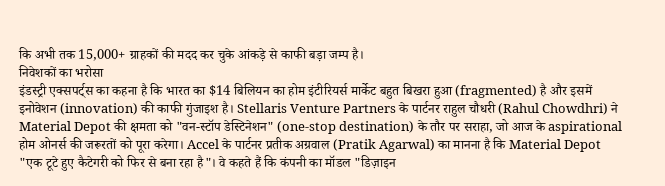कि अभी तक 15,000+ ग्राहकों की मदद कर चुके आंकड़े से काफी बड़ा जम्प है।
निवेशकों का भरोसा
इंडस्ट्री एक्सपर्ट्स का कहना है कि भारत का $14 बिलियन का होम इंटीरियर्स मार्केट बहुत बिखरा हुआ (fragmented) है और इसमें इनोवेशन (innovation) की काफी गुंजाइश है। Stellaris Venture Partners के पार्टनर राहुल चौधरी (Rahul Chowdhri) ने Material Depot की क्षमता को "वन-स्टॉप डेस्टिनेशन" (one-stop destination) के तौर पर सराहा, जो आज के aspirational होम ओनर्स की जरूरतों को पूरा करेगा। Accel के पार्टनर प्रतीक अग्रवाल (Pratik Agarwal) का मानना है कि Material Depot "एक टूटे हुए कैटेगरी को फिर से बना रहा है"। वे कहते हैं कि कंपनी का मॉडल "डिज़ाइन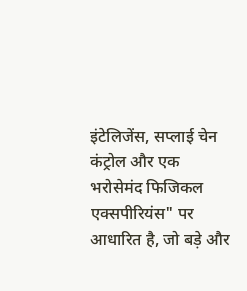इंटेलिजेंस, सप्लाई चेन कंट्रोल और एक भरोसेमंद फिजिकल एक्सपीरियंस" पर आधारित है, जो बड़े और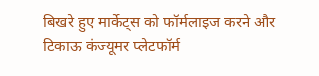बिखरे हुए मार्केट्स को फॉर्मलाइज करने और टिकाऊ कंज्यूमर प्लेटफॉर्म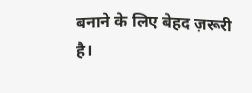बनाने के लिए बेहद ज़रूरी है।